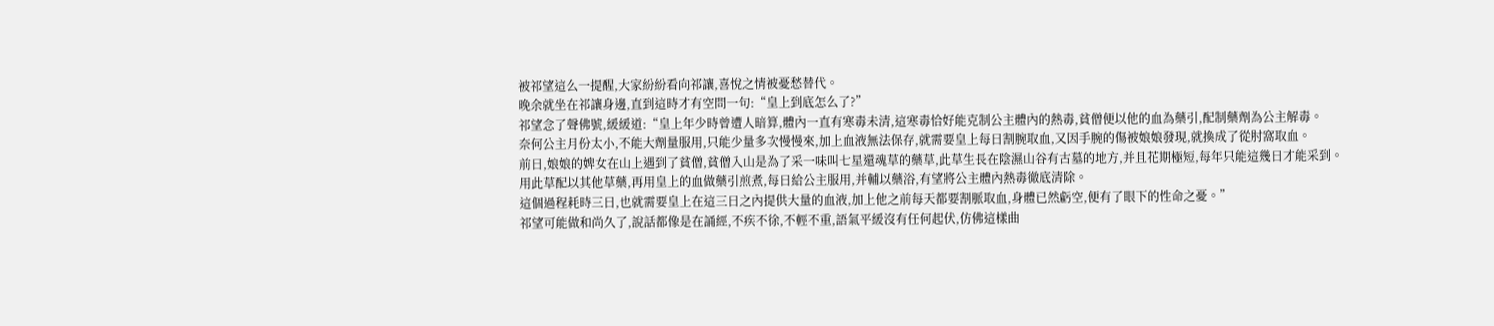被祁望這么一提醒,大家紛紛看向祁讓,喜悅之情被憂愁替代。
晚余就坐在祁讓身邊,直到這時才有空問一句:“皇上到底怎么了?”
祁望念了聲佛號,緩緩道:“皇上年少時曾遭人暗算,體內一直有寒毒未清,這寒毒恰好能克制公主體內的熱毒,貧僧便以他的血為藥引,配制藥劑為公主解毒。
奈何公主月份太小,不能大劑量服用,只能少量多次慢慢來,加上血液無法保存,就需要皇上每日割腕取血,又因手腕的傷被娘娘發現,就換成了從肘窩取血。
前日,娘娘的婢女在山上遇到了貧僧,貧僧入山是為了采一味叫七星還魂草的藥草,此草生長在陰濕山谷有古墓的地方,并且花期極短,每年只能這幾日才能采到。
用此草配以其他草藥,再用皇上的血做藥引煎煮,每日給公主服用,并輔以藥浴,有望將公主體內熱毒徹底清除。
這個過程耗時三日,也就需要皇上在這三日之內提供大量的血液,加上他之前每天都要割脈取血,身體已然虧空,便有了眼下的性命之憂。”
祁望可能做和尚久了,說話都像是在誦經,不疾不徐,不輕不重,語氣平緩沒有任何起伏,仿佛這樣曲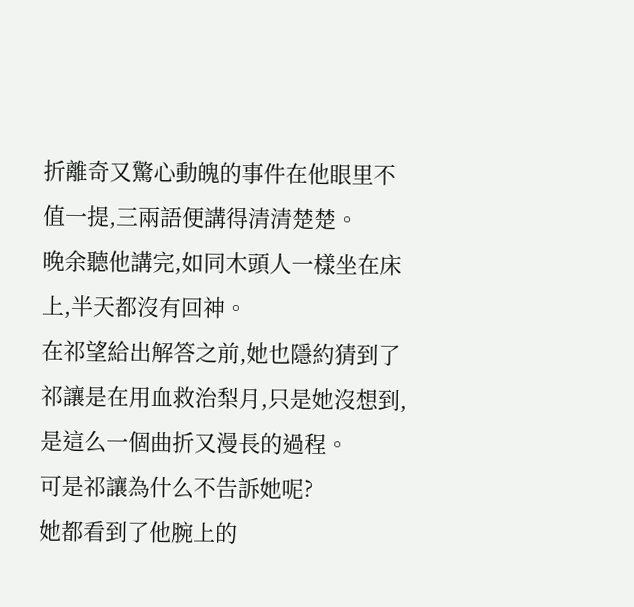折離奇又驚心動魄的事件在他眼里不值一提,三兩語便講得清清楚楚。
晚余聽他講完,如同木頭人一樣坐在床上,半天都沒有回神。
在祁望給出解答之前,她也隱約猜到了祁讓是在用血救治梨月,只是她沒想到,是這么一個曲折又漫長的過程。
可是祁讓為什么不告訴她呢?
她都看到了他腕上的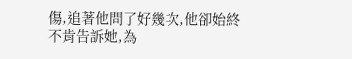傷,追著他問了好幾次,他卻始終不肯告訴她,為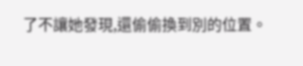了不讓她發現,還偷偷換到別的位置。